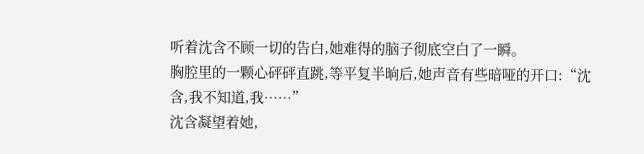听着沈含不顾一切的告白,她难得的脑子彻底空白了一瞬。
胸腔里的一颗心砰砰直跳,等平复半晌后,她声音有些暗哑的开口:“沈含,我不知道,我……”
沈含凝望着她,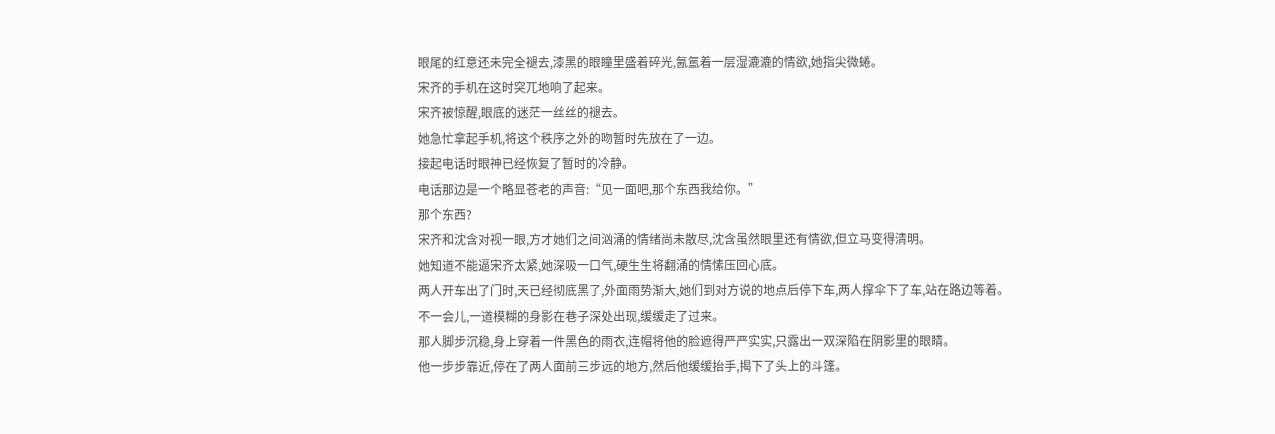眼尾的红意还未完全褪去,漆黑的眼瞳里盛着碎光,氤氲着一层湿漉漉的情欲,她指尖微蜷。
宋齐的手机在这时突兀地响了起来。
宋齐被惊醒,眼底的迷茫一丝丝的褪去。
她急忙拿起手机,将这个秩序之外的吻暂时先放在了一边。
接起电话时眼神已经恢复了暂时的冷静。
电话那边是一个略显苍老的声音:“见一面吧,那个东西我给你。”
那个东西?
宋齐和沈含对视一眼,方才她们之间汹涌的情绪尚未散尽,沈含虽然眼里还有情欲,但立马变得清明。
她知道不能逼宋齐太紧,她深吸一口气,硬生生将翻涌的情愫压回心底。
两人开车出了门时,天已经彻底黑了,外面雨势渐大,她们到对方说的地点后停下车,两人撑伞下了车,站在路边等着。
不一会儿,一道模糊的身影在巷子深处出现,缓缓走了过来。
那人脚步沉稳,身上穿着一件黑色的雨衣,连帽将他的脸遮得严严实实,只露出一双深陷在阴影里的眼睛。
他一步步靠近,停在了两人面前三步远的地方,然后他缓缓抬手,揭下了头上的斗篷。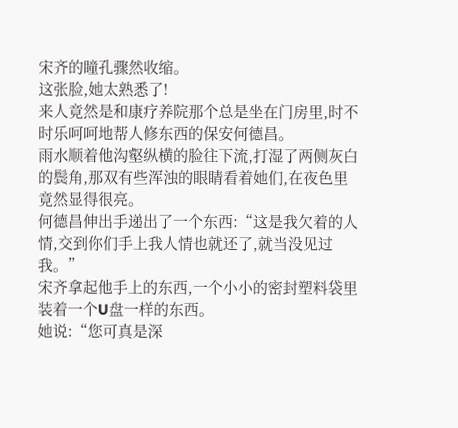宋齐的瞳孔骤然收缩。
这张脸,她太熟悉了!
来人竟然是和康疗养院那个总是坐在门房里,时不时乐呵呵地帮人修东西的保安何德昌。
雨水顺着他沟壑纵横的脸往下流,打湿了两侧灰白的鬓角,那双有些浑浊的眼睛看着她们,在夜色里竟然显得很亮。
何德昌伸出手递出了一个东西:“这是我欠着的人情,交到你们手上我人情也就还了,就当没见过我。”
宋齐拿起他手上的东西,一个小小的密封塑料袋里装着一个U盘一样的东西。
她说:“您可真是深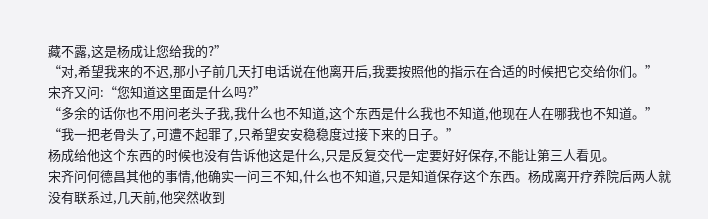藏不露,这是杨成让您给我的?”
“对,希望我来的不迟,那小子前几天打电话说在他离开后,我要按照他的指示在合适的时候把它交给你们。”
宋齐又问:“您知道这里面是什么吗?”
“多余的话你也不用问老头子我,我什么也不知道,这个东西是什么我也不知道,他现在人在哪我也不知道。”
“我一把老骨头了,可遭不起罪了,只希望安安稳稳度过接下来的日子。”
杨成给他这个东西的时候也没有告诉他这是什么,只是反复交代一定要好好保存,不能让第三人看见。
宋齐问何德昌其他的事情,他确实一问三不知,什么也不知道,只是知道保存这个东西。杨成离开疗养院后两人就没有联系过,几天前,他突然收到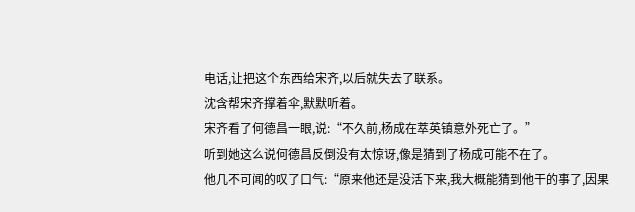电话,让把这个东西给宋齐,以后就失去了联系。
沈含帮宋齐撑着伞,默默听着。
宋齐看了何德昌一眼,说:“不久前,杨成在萃英镇意外死亡了。”
听到她这么说何德昌反倒没有太惊讶,像是猜到了杨成可能不在了。
他几不可闻的叹了口气:“原来他还是没活下来,我大概能猜到他干的事了,因果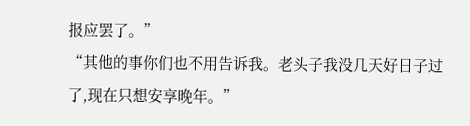报应罢了。”
“其他的事你们也不用告诉我。老头子我没几天好日子过了,现在只想安享晚年。”